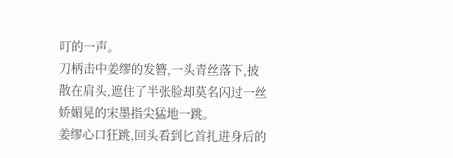叮的一声。
刀柄击中姜缪的发簪,一头青丝落下,披散在肩头,遮住了半张脸却莫名闪过一丝娇媚晃的宋墨指尖猛地一跳。
姜缪心口狂跳,回头看到匕首扎进身后的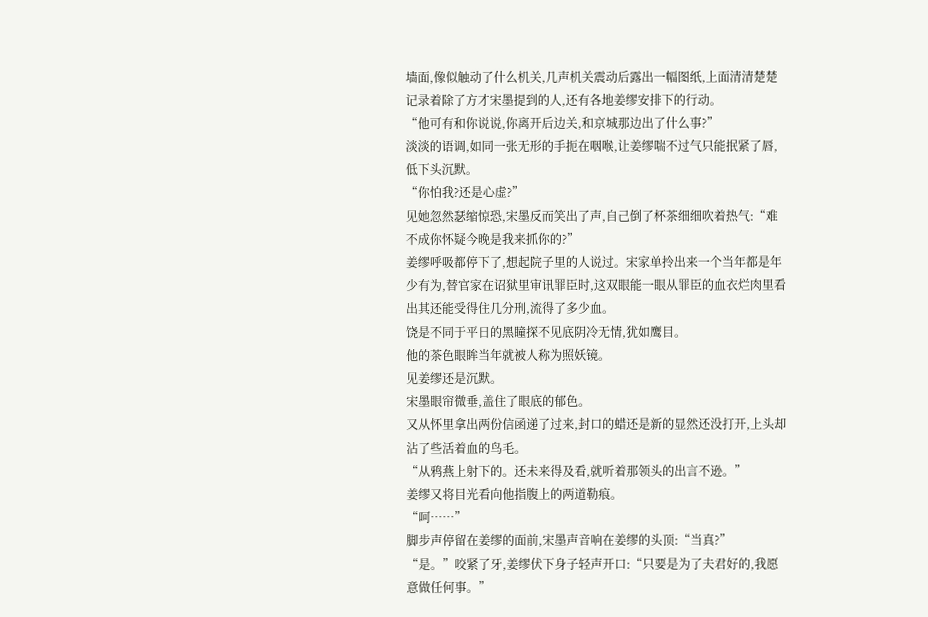墙面,像似触动了什么机关,几声机关震动后露出一幅图纸,上面清清楚楚记录着除了方才宋墨提到的人,还有各地姜缪安排下的行动。
“他可有和你说说,你离开后边关,和京城那边出了什么事?”
淡淡的语调,如同一张无形的手扼在咽喉,让姜缪喘不过气只能抿紧了唇,低下头沉默。
“你怕我?还是心虚?”
见她忽然瑟缩惊恐,宋墨反而笑出了声,自己倒了杯茶细细吹着热气:“难不成你怀疑今晚是我来抓你的?”
姜缪呼吸都停下了,想起院子里的人说过。宋家单拎出来一个当年都是年少有为,替官家在诏狱里审讯罪臣时,这双眼能一眼从罪臣的血衣烂肉里看出其还能受得住几分刑,流得了多少血。
饶是不同于平日的黑瞳探不见底阴冷无情,犹如鹰目。
他的茶色眼眸当年就被人称为照妖镜。
见姜缪还是沉默。
宋墨眼帘微垂,盖住了眼底的郁色。
又从怀里拿出两份信函递了过来,封口的蜡还是新的显然还没打开,上头却沾了些活着血的鸟毛。
“从鸦燕上射下的。还未来得及看,就听着那领头的出言不逊。”
姜缪又将目光看向他指腹上的两道勒痕。
“呵……”
脚步声停留在姜缪的面前,宋墨声音响在姜缪的头顶:“当真?”
“是。”咬紧了牙,姜缪伏下身子轻声开口:“只要是为了夫君好的,我愿意做任何事。”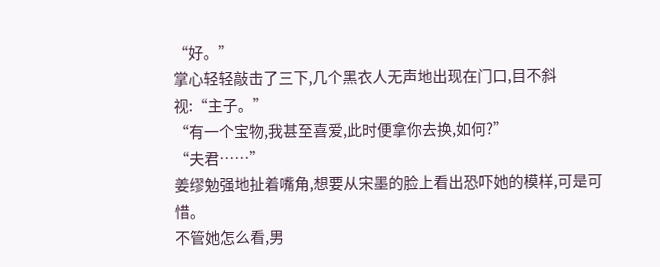“好。”
掌心轻轻敲击了三下,几个黑衣人无声地出现在门口,目不斜视:“主子。”
“有一个宝物,我甚至喜爱,此时便拿你去换,如何?”
“夫君……”
姜缪勉强地扯着嘴角,想要从宋墨的脸上看出恐吓她的模样,可是可惜。
不管她怎么看,男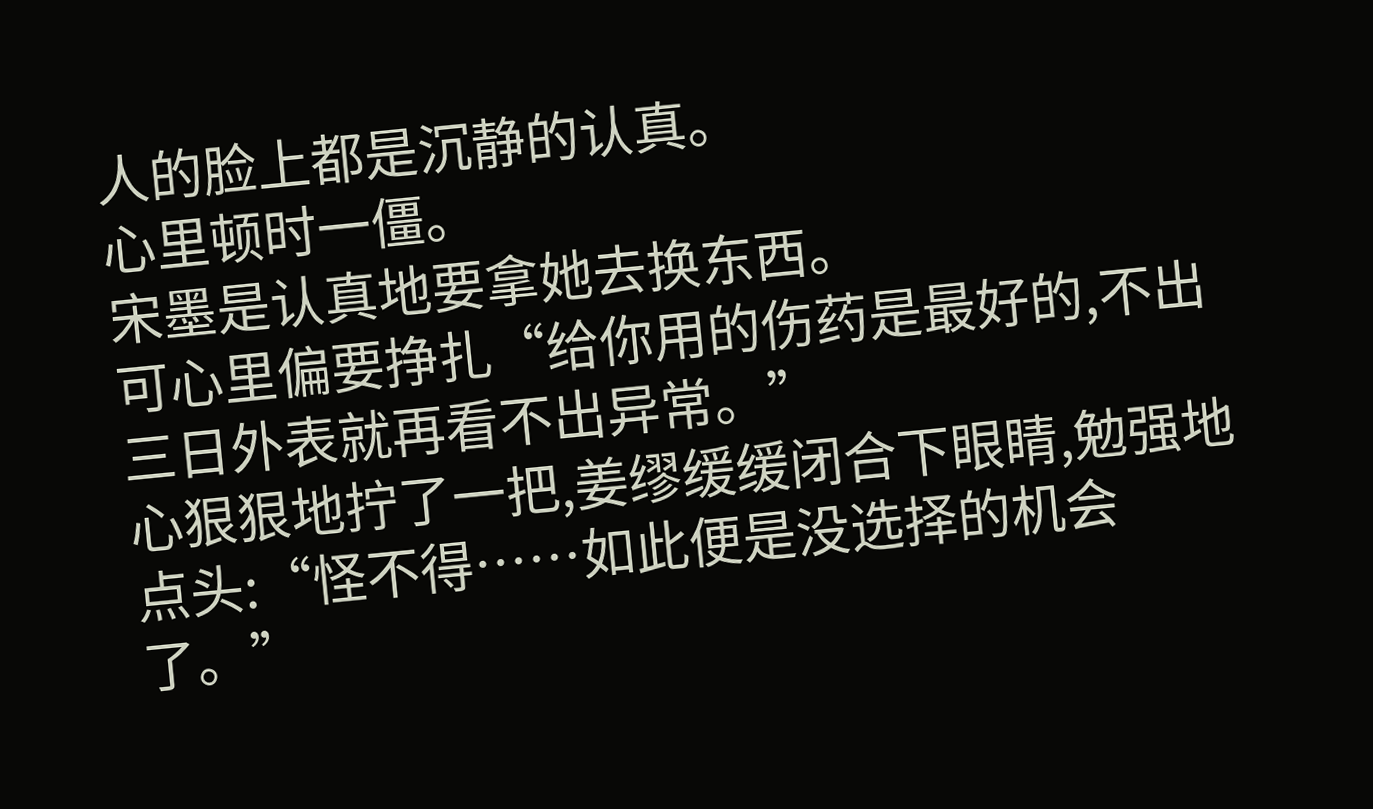人的脸上都是沉静的认真。
心里顿时一僵。
宋墨是认真地要拿她去换东西。
可心里偏要挣扎“给你用的伤药是最好的,不出三日外表就再看不出异常。”
心狠狠地拧了一把,姜缪缓缓闭合下眼睛,勉强地点头:“怪不得……如此便是没选择的机会了。”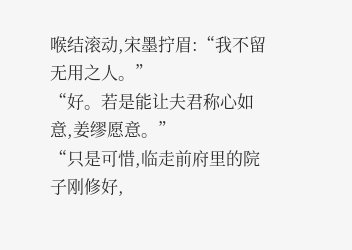喉结滚动,宋墨拧眉:“我不留无用之人。”
“好。若是能让夫君称心如意,姜缪愿意。”
“只是可惜,临走前府里的院子刚修好,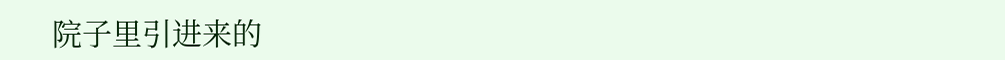院子里引进来的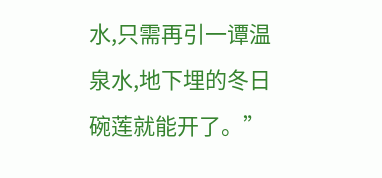水,只需再引一谭温泉水,地下埋的冬日碗莲就能开了。”